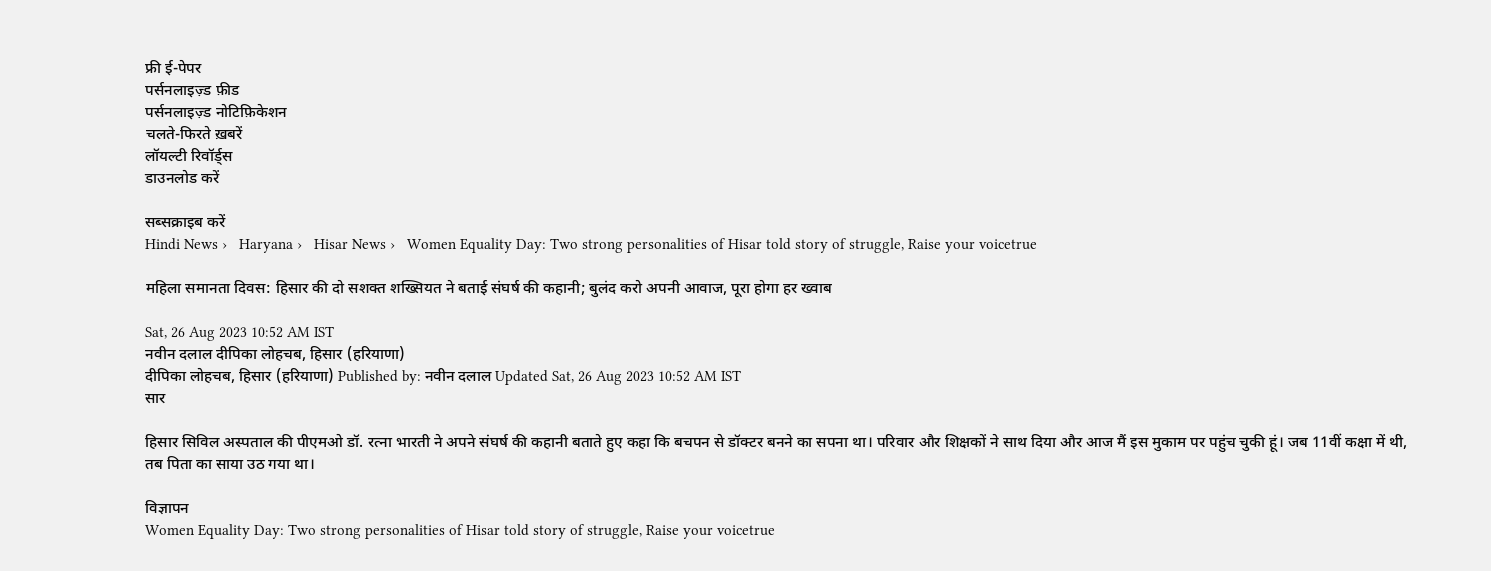फ्री ई-पेपर
पर्सनलाइज़्ड फ़ीड
पर्सनलाइज़्ड नोटिफ़िकेशन
चलते-फिरते ख़बरें
लॉयल्टी रिवॉर्ड्स
डाउनलोड करें

सब्सक्राइब करें
Hindi News ›   Haryana ›   Hisar News ›   Women Equality Day: Two strong personalities of Hisar told story of struggle, Raise your voicetrue

महिला समानता दिवस: हिसार की दो सशक्त शख्सियत ने बताई संघर्ष की कहानी; बुलंद करो अपनी आवाज, पूरा होगा हर ख्वाब

Sat, 26 Aug 2023 10:52 AM IST
नवीन दलाल दीपिका लोहचब, हिसार (हरियाणा)
दीपिका लोहचब, हिसार (हरियाणा) Published by: नवीन दलाल Updated Sat, 26 Aug 2023 10:52 AM IST
सार

हिसार सिविल अस्पताल की पीएमओ डॉ. रत्ना भारती ने अपने संघर्ष की कहानी बताते हुए कहा कि बचपन से डॉक्टर बनने का सपना था। परिवार और शिक्षकों ने साथ दिया और आज मैं इस मुकाम पर पहुंच चुकी हूं। जब 11वीं कक्षा में थी, तब पिता का साया उठ गया था।

विज्ञापन
Women Equality Day: Two strong personalities of Hisar told story of struggle, Raise your voicetrue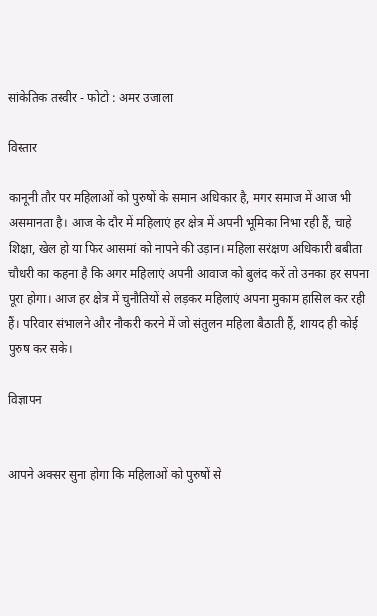सांकेतिक तस्वीर - फोटो : अमर उजाला

विस्तार

कानूनी तौर पर महिलाओं को पुरुषों के समान अधिकार है, मगर समाज में आज भी असमानता है। आज के दौर में महिलाएं हर क्षेत्र में अपनी भूमिका निभा रही हैं, चाहे शिक्षा, खेल हो या फिर आसमां को नापने की उड़ान। महिला सरंक्षण अधिकारी बबीता चौधरी का कहना है कि अगर महिलाएं अपनी आवाज को बुलंद करें तो उनका हर सपना पूरा होगा। आज हर क्षेत्र में चुनौतियों से लड़कर महिलाएं अपना मुकाम हासिल कर रही हैं। परिवार संभालने और नौकरी करने में जो संतुलन महिला बैठाती हैं, शायद ही कोई पुरुष कर सके।

विज्ञापन


आपने अक्सर सुना होगा कि महिलाओं को पुरुषों से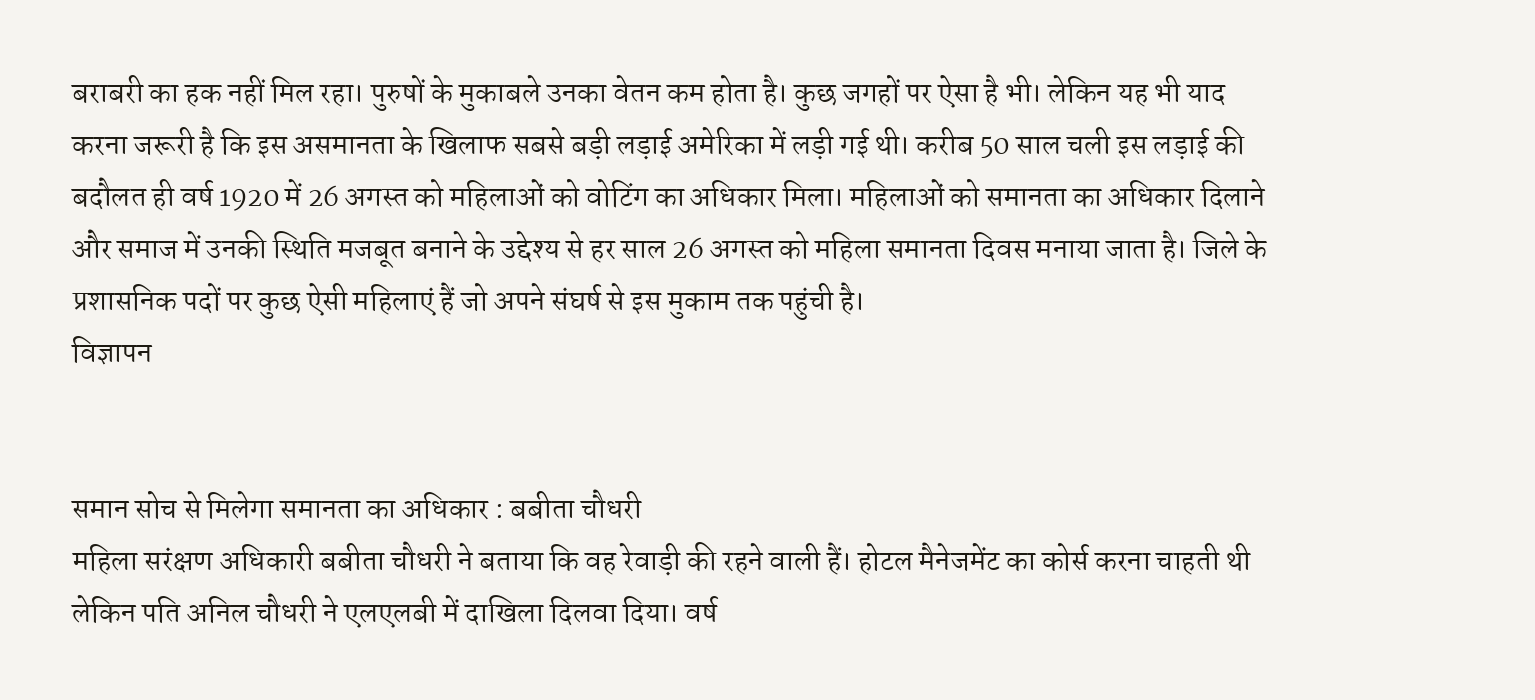बराबरी का हक नहीं मिल रहा। पुरुषों के मुकाबले उनका वेतन कम होता है। कुछ जगहों पर ऐसा है भी। लेकिन यह भी याद करना जरूरी है कि इस असमानता के खिलाफ सबसे बड़ी लड़ाई अमेरिका में लड़ी गई थी। करीब 50 साल चली इस लड़ाई की बदौलत ही वर्ष 1920 में 26 अगस्त को महिलाओं को वोटिंग का अधिकार मिला। महिलाओं को समानता का अधिकार दिलाने और समाज में उनकी स्थिति मजबूत बनाने के उद्देश्य से हर साल 26 अगस्त को महिला समानता दिवस मनाया जाता है। जिले के प्रशासनिक पदों पर कुछ ऐसी महिलाएं हैं जो अपने संघर्ष से इस मुकाम तक पहुंची है।
विज्ञापन


समान सोच से मिलेगा समानता का अधिकार : बबीता चौधरी
महिला सरंक्षण अधिकारी बबीता चौधरी ने बताया कि वह रेवाड़ी की रहने वाली हैं। होटल मैनेजमेंट का कोर्स करना चाहती थी लेकिन पति अनिल चौधरी ने एलएलबी में दाखिला दिलवा दिया। वर्ष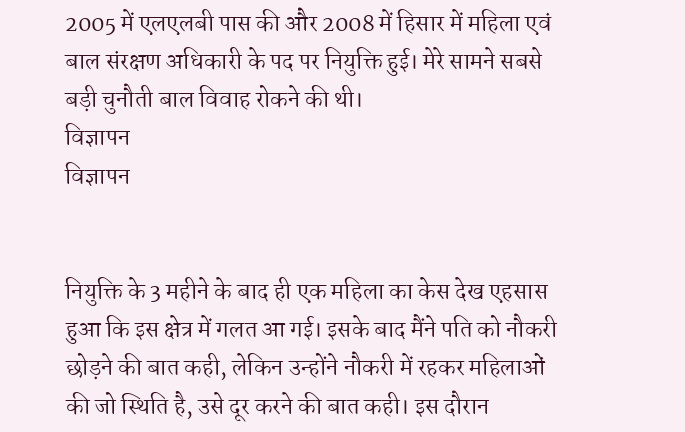2005 में एलएलबी पास की और 2008 में हिसार में महिला एवं बाल संरक्षण अधिकारी के पद पर नियुक्ति हुई। मेरे सामने सबसे बड़ी चुनौती बाल विवाह रोकने की थी।
विज्ञापन
विज्ञापन


नियुक्ति के 3 महीने के बाद ही एक महिला का केस देख एहसास हुआ कि इस क्षेत्र में गलत आ गई। इसके बाद मैंने पति को नौकरी छोड़ने की बात कही, लेकिन उन्होंने नौकरी में रहकर महिलाओं की जो स्थिति है, उसे दूर करने की बात कही। इस दौरान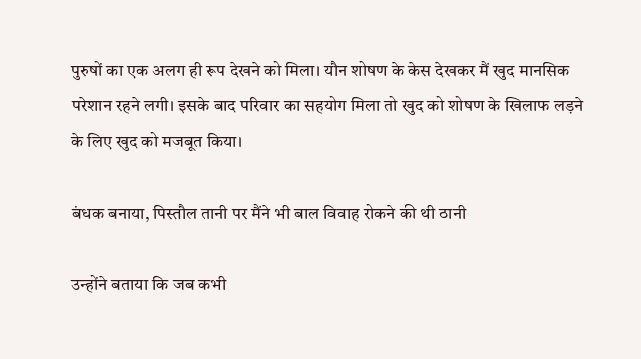पुरुषों का एक अलग ही रूप देखने को मिला। यौन शोषण के केस देखकर मैं खुद मानसिक परेशान रहने लगी। इसके बाद परिवार का सहयोग मिला तो खुद को शोषण के खिलाफ लड़ने के लिए खुद को मजबूत किया।

बंधक बनाया, पिस्तौल तानी पर मैंने भी बाल विवाह रोकने की थी ठानी

उन्होंने बताया कि जब कभी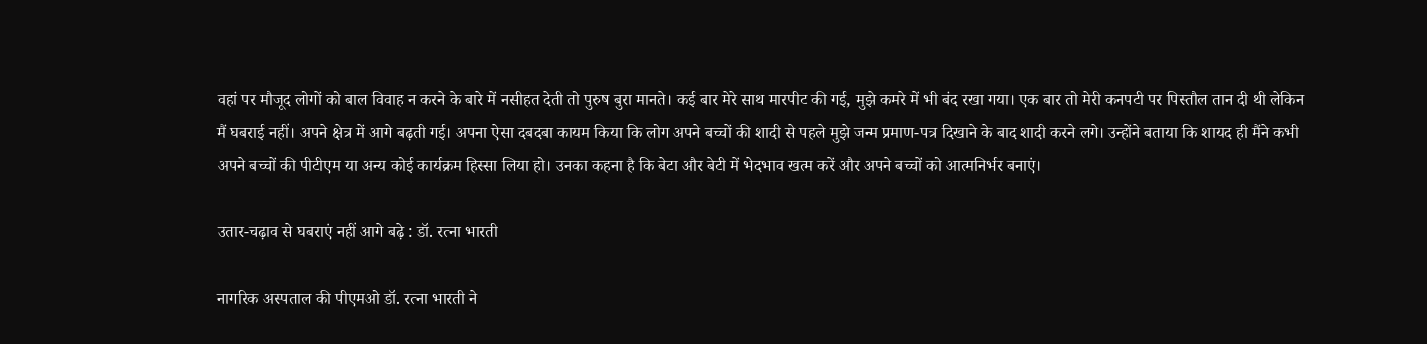वहां पर मौजूद लोगों को बाल विवाह न करने के बारे में नसीहत देती तो पुरुष बुरा मानते। कई बार मेरे साथ मारपीट की गई, मुझे कमरे में भी बंद रखा गया। एक बार तो मेरी कनपटी पर पिस्तौल तान दी थी लेकिन मैं घबराई नहीं। अपने क्षेत्र में आगे बढ़ती गई। अपना ऐसा दबदबा कायम किया कि लोग अपने बच्चों की शादी से पहले मुझे जन्म प्रमाण-पत्र दिखाने के बाद शादी करने लगे। उन्होंने बताया कि शायद ही मैंने कभी अपने बच्चों की पीटीएम या अन्य कोई कार्यक्रम हिस्सा लिया हो। उनका कहना है कि बेटा और बेटी में भेदभाव खत्म करें और अपने बच्चों को आत्मनिर्भर बनाएं।

उतार-चढ़ाव से घबराएं नहीं आगे बढ़े : डॉ. रत्ना भारती

नागरिक अस्पताल की पीएमओ डॉ. रत्ना भारती ने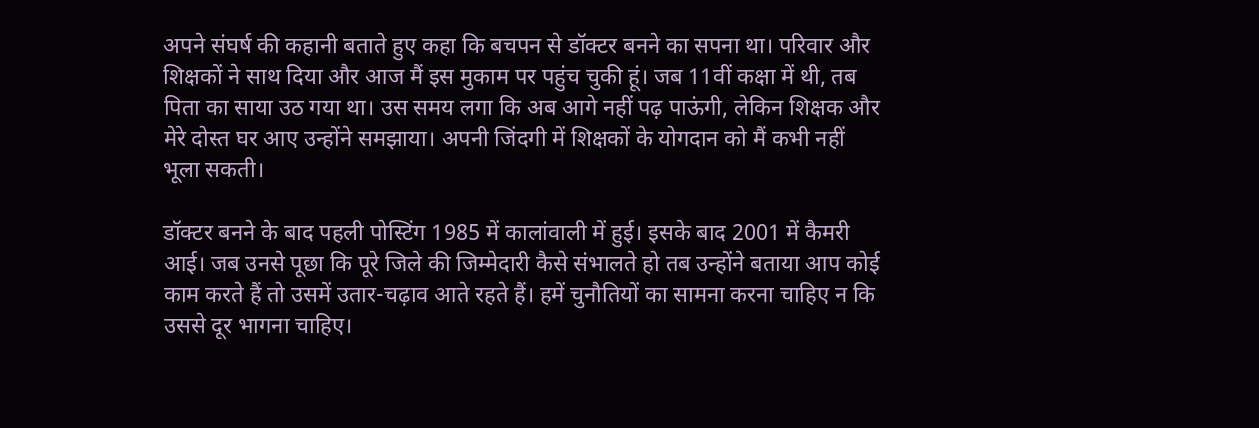अपने संघर्ष की कहानी बताते हुए कहा कि बचपन से डॉक्टर बनने का सपना था। परिवार और शिक्षकों ने साथ दिया और आज मैं इस मुकाम पर पहुंच चुकी हूं। जब 11वीं कक्षा में थी, तब पिता का साया उठ गया था। उस समय लगा कि अब आगे नहीं पढ़ पाऊंगी, लेकिन शिक्षक और मेरे दोस्त घर आए उन्होंने समझाया। अपनी जिंदगी में शिक्षकों के योगदान को मैं कभी नहीं भूला सकती।

डॉक्टर बनने के बाद पहली पोस्टिंग 1985 में कालांवाली में हुई। इसके बाद 2001 में कैमरी आई। जब उनसे पूछा कि पूरे जिले की जिम्मेदारी कैसे संभालते हो तब उन्होंने बताया आप कोई काम करते हैं तो उसमें उतार-चढ़ाव आते रहते हैं। हमें चुनौतियों का सामना करना चाहिए न कि उससे दूर भागना चाहिए।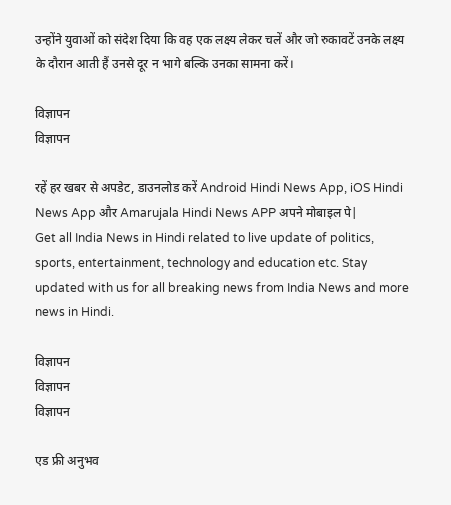उन्होंने युवाओं को संदेश दिया कि वह एक लक्ष्य लेकर चलें और जो रुकावटें उनके लक्ष्य के दौरान आती हैं उनसे दूर न भागे बल्कि उनका सामना करें।

विज्ञापन
विज्ञापन

रहें हर खबर से अपडेट, डाउनलोड करें Android Hindi News App, iOS Hindi News App और Amarujala Hindi News APP अपने मोबाइल पे|
Get all India News in Hindi related to live update of politics, sports, entertainment, technology and education etc. Stay updated with us for all breaking news from India News and more news in Hindi.

विज्ञापन
विज्ञापन
विज्ञापन

एड फ्री अनुभव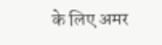के लिए अमर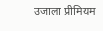उजाला प्रीमियम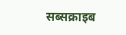सब्सक्राइब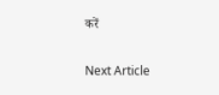करें

Next Article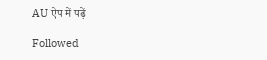AU ऐप में पढ़ें

Followed